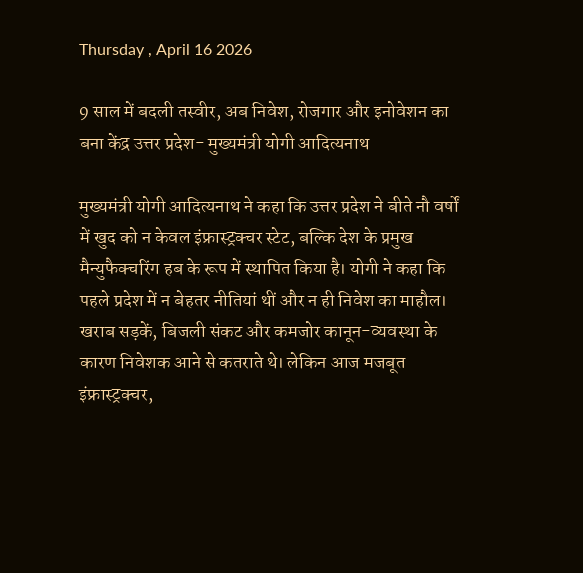Thursday , April 16 2026

9 साल में बदली तस्वीर, अब निवेश, रोजगार और इनोवेशन का बना केंद्र उत्तर प्रदेश- मुख्यमंत्री योगी आदित्यनाथ

मुख्यमंत्री योगी आदित्यनाथ ने कहा कि उत्तर प्रदेश ने बीते नौ वर्षों में खुद को न केवल इंफ्रास्ट्रक्चर स्टेट, बल्कि देश के प्रमुख मैन्युफैक्चरिंग हब के रूप में स्थापित किया है। योगी ने कहा कि पहले प्रदेश में न बेहतर नीतियां थीं और न ही निवेश का माहौल। खराब सड़कें, बिजली संकट और कमजोर कानून-व्यवस्था के कारण निवेशक आने से कतराते थे। लेकिन आज मजबूत इंफ्रास्ट्रक्चर,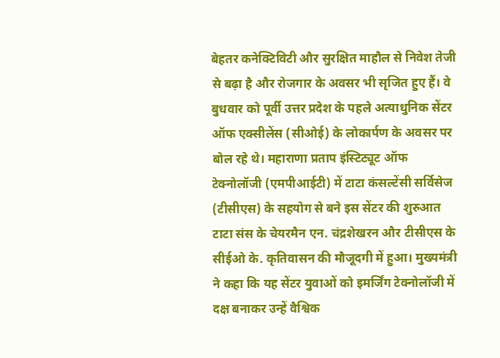बेहतर कनेक्टिविटी और सुरक्षित माहौल से निवेश तेजी से बढ़ा है और रोजगार के अवसर भी सृजित हुए हैं। वे बुधवार को पूर्वी उत्तर प्रदेश के पहले अत्याधुनिक सेंटर ऑफ एक्सीलेंस (सीओई) के लोकार्पण के अवसर पर बोल रहे थे। महाराणा प्रताप इंस्टिट्यूट ऑफ टेक्नोलॉजी (एमपीआईटी) में टाटा कंसल्टेंसी सर्विसेज (टीसीएस) के सहयोग से बने इस सेंटर की शुरुआत टाटा संस के चेयरमैन एन. चंद्रशेखरन और टीसीएस के सीईओ के. कृतिवासन की मौजूदगी में हुआ। मुख्यमंत्री ने कहा कि यह सेंटर युवाओं को इमर्जिंग टेक्नोलॉजी में दक्ष बनाकर उन्हें वैश्विक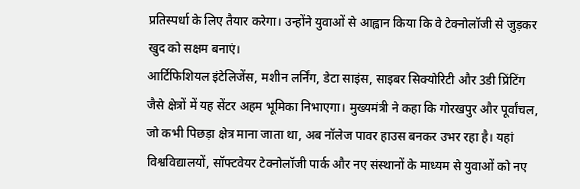प्रतिस्पर्धा के लिए तैयार करेगा। उन्होंने युवाओं से आह्वान किया कि वे टेक्नोलॉजी से जुड़कर खुद को सक्षम बनाएं।
आर्टिफिशियल इंटेलिजेंस, मशीन लर्निंग, डेटा साइंस, साइबर सिक्योरिटी और 3डी प्रिंटिंग जैसे क्षेत्रों में यह सेंटर अहम भूमिका निभाएगा। मुख्यमंत्री ने कहा कि गोरखपुर और पूर्वांचल, जो कभी पिछड़ा क्षेत्र माना जाता था, अब नॉलेज पावर हाउस बनकर उभर रहा है। यहां विश्वविद्यालयों, सॉफ्टवेयर टेक्नोलॉजी पार्क और नए संस्थानों के माध्यम से युवाओं को नए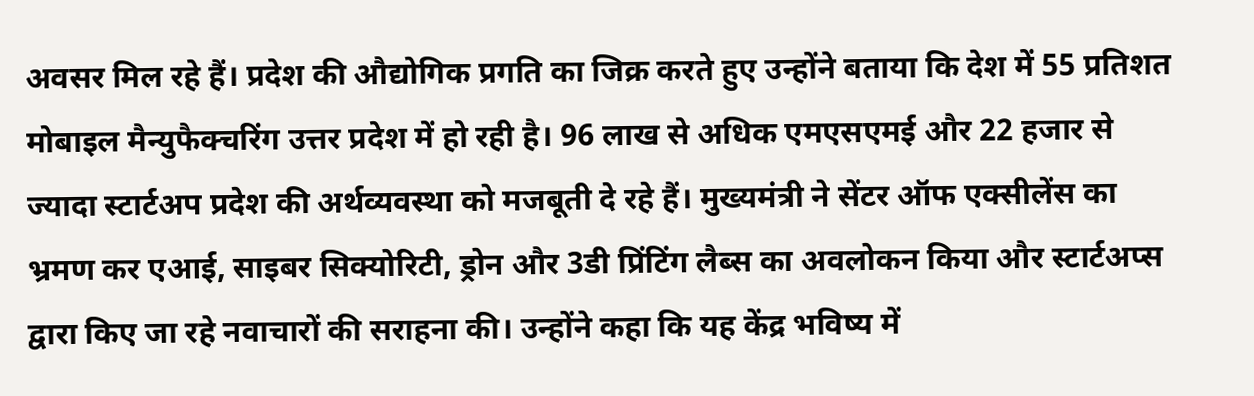अवसर मिल रहे हैं। प्रदेश की औद्योगिक प्रगति का जिक्र करते हुए उन्होंने बताया कि देश में 55 प्रतिशत मोबाइल मैन्युफैक्चरिंग उत्तर प्रदेश में हो रही है। 96 लाख से अधिक एमएसएमई और 22 हजार से ज्यादा स्टार्टअप प्रदेश की अर्थव्यवस्था को मजबूती दे रहे हैं। मुख्यमंत्री ने सेंटर ऑफ एक्सीलेंस का भ्रमण कर एआई, साइबर सिक्योरिटी, ड्रोन और 3डी प्रिंटिंग लैब्स का अवलोकन किया और स्टार्टअप्स द्वारा किए जा रहे नवाचारों की सराहना की। उन्होंने कहा कि यह केंद्र भविष्य में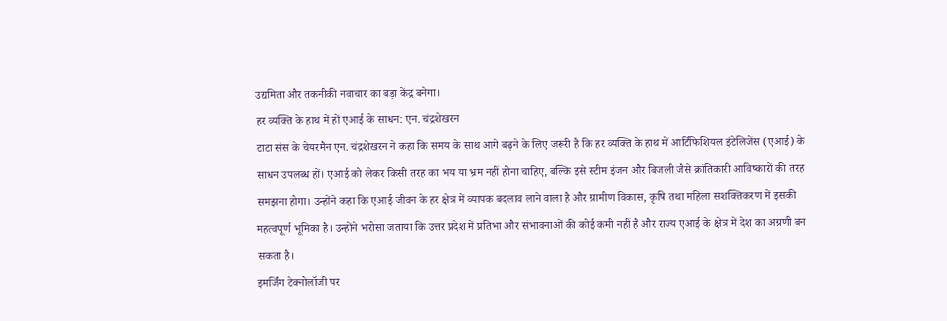उद्यमिता और तकनीकी नवाचार का बड़ा केंद्र बनेगा।
हर व्यक्ति के हाथ में हों एआई के साधन: एन. चंद्रशेखरन
टाटा संस के चेयरमैन एन. चंद्रशेखरन ने कहा कि समय के साथ आगे बढ़ने के लिए जरूरी है कि हर व्यक्ति के हाथ में आर्टिफिशियल इंटेलिजेंस (एआई) के साधन उपलब्ध हों। एआई को लेकर किसी तरह का भय या भ्रम नहीं होना चाहिए, बल्कि इसे स्टीम इंजन और बिजली जैसे क्रांतिकारी आविष्कारों की तरह समझना होगा। उन्होंने कहा कि एआई जीवन के हर क्षेत्र में व्यापक बदलाव लाने वाला है और ग्रामीण विकास, कृषि तथा महिला सशक्तिकरण में इसकी महत्वपूर्ण भूमिका है। उन्होंने भरोसा जताया कि उत्तर प्रदेश में प्रतिभा और संभावनाओं की कोई कमी नहीं है और राज्य एआई के क्षेत्र में देश का अग्रणी बन सकता है।
इमर्जिंग टेक्नोलॉजी पर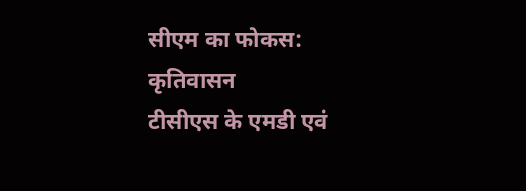सीएम का फोकस: कृतिवासन
टीसीएस के एमडी एवं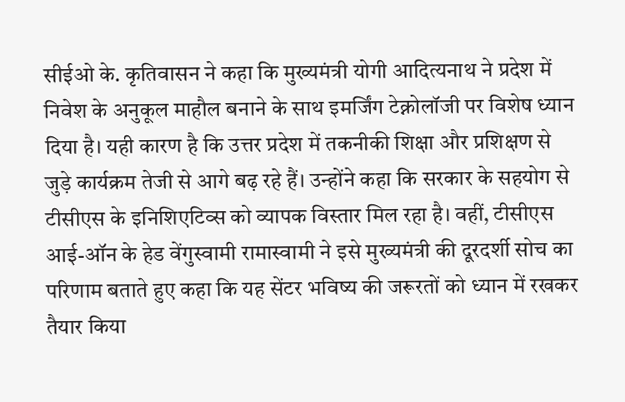सीईओ के. कृतिवासन ने कहा कि मुख्यमंत्री योगी आदित्यनाथ ने प्रदेश में निवेश के अनुकूल माहौल बनाने के साथ इमर्जिंग टेक्नोलॉजी पर विशेष ध्यान दिया है। यही कारण है कि उत्तर प्रदेश में तकनीकी शिक्षा और प्रशिक्षण से जुड़े कार्यक्रम तेजी से आगे बढ़ रहे हैं। उन्होंने कहा कि सरकार के सहयोग से टीसीएस के इनिशिएटिव्स को व्यापक विस्तार मिल रहा है। वहीं, टीसीएस आई-ऑन के हेड वेंगुस्वामी रामास्वामी ने इसे मुख्यमंत्री की दूरदर्शी सोच का परिणाम बताते हुए कहा कि यह सेंटर भविष्य की जरूरतों को ध्यान में रखकर तैयार किया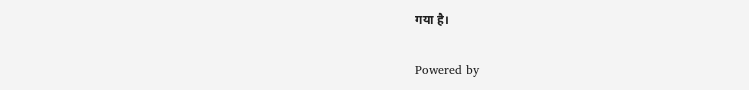गया है।

Powered by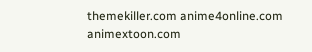themekiller.com anime4online.com animextoon.com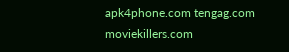apk4phone.com tengag.com moviekillers.com